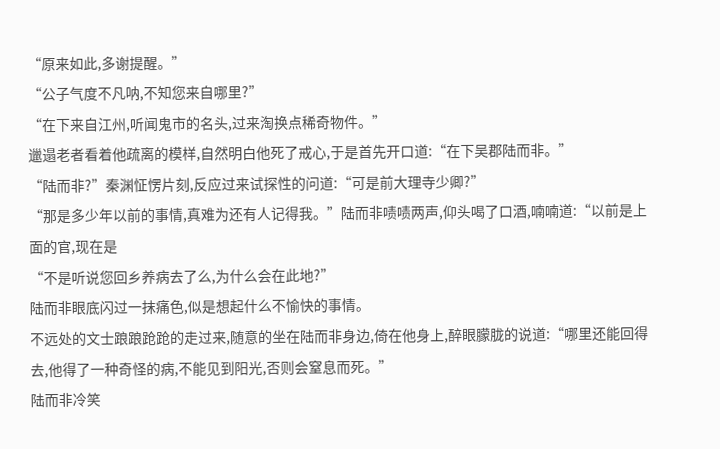“原来如此,多谢提醒。”
“公子气度不凡呐,不知您来自哪里?”
“在下来自江州,听闻鬼市的名头,过来淘换点稀奇物件。”
邋遢老者看着他疏离的模样,自然明白他死了戒心,于是首先开口道:“在下吴郡陆而非。”
“陆而非?”秦渊怔愣片刻,反应过来试探性的问道:“可是前大理寺少卿?”
“那是多少年以前的事情,真难为还有人记得我。”陆而非啧啧两声,仰头喝了口酒,喃喃道:“以前是上面的官,现在是
“不是听说您回乡养病去了么,为什么会在此地?”
陆而非眼底闪过一抹痛色,似是想起什么不愉快的事情。
不远处的文士踉踉跄跄的走过来,随意的坐在陆而非身边,倚在他身上,醉眼朦胧的说道:“哪里还能回得去,他得了一种奇怪的病,不能见到阳光,否则会窒息而死。”
陆而非冷笑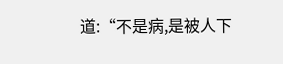道:“不是病,是被人下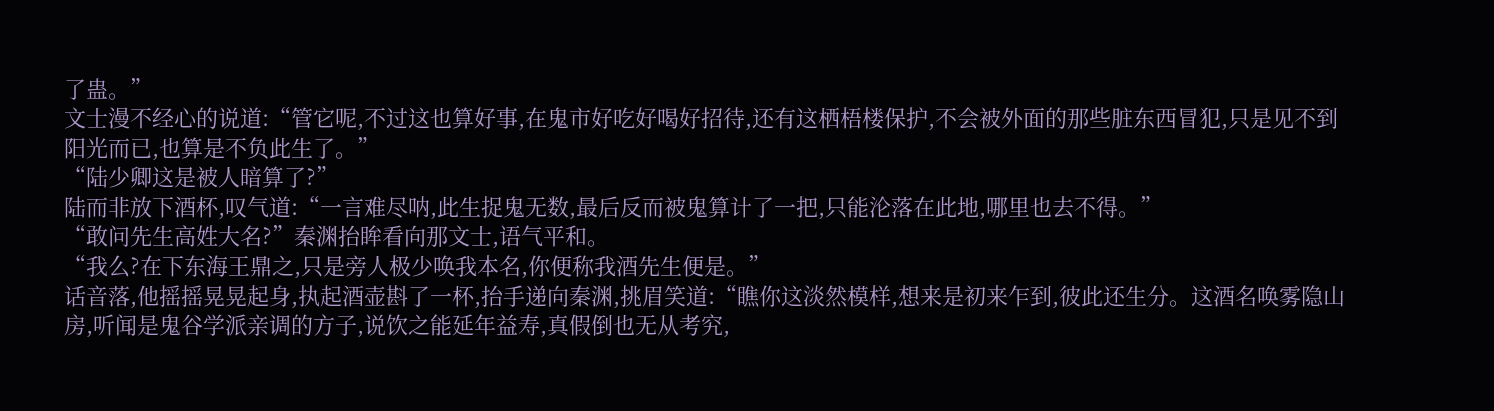了蛊。”
文士漫不经心的说道:“管它呢,不过这也算好事,在鬼市好吃好喝好招待,还有这栖梧楼保护,不会被外面的那些脏东西冒犯,只是见不到阳光而已,也算是不负此生了。”
“陆少卿这是被人暗算了?”
陆而非放下酒杯,叹气道:“一言难尽呐,此生捉鬼无数,最后反而被鬼算计了一把,只能沦落在此地,哪里也去不得。”
“敢问先生高姓大名?”秦渊抬眸看向那文士,语气平和。
“我么?在下东海王鼎之,只是旁人极少唤我本名,你便称我酒先生便是。”
话音落,他摇摇晃晃起身,执起酒壶斟了一杯,抬手递向秦渊,挑眉笑道:“瞧你这淡然模样,想来是初来乍到,彼此还生分。这酒名唤雾隐山房,听闻是鬼谷学派亲调的方子,说饮之能延年益寿,真假倒也无从考究,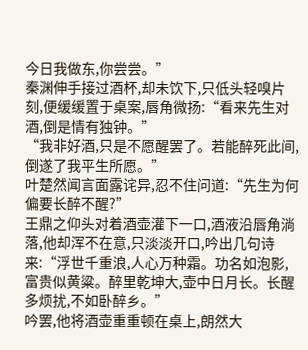今日我做东,你尝尝。”
秦渊伸手接过酒杯,却未饮下,只低头轻嗅片刻,便缓缓置于桌案,唇角微扬:“看来先生对酒,倒是情有独钟。”
“我非好酒,只是不愿醒罢了。若能醉死此间,倒遂了我平生所愿。”
叶楚然闻言面露诧异,忍不住问道:“先生为何偏要长醉不醒?”
王鼎之仰头对着酒壶灌下一口,酒液沿唇角淌落,他却浑不在意,只淡淡开口,吟出几句诗来:“浮世千重浪,人心万种霜。功名如泡影,富贵似黄粱。醉里乾坤大,壶中日月长。长醒多烦扰,不如卧醉乡。”
吟罢,他将酒壶重重顿在桌上,朗然大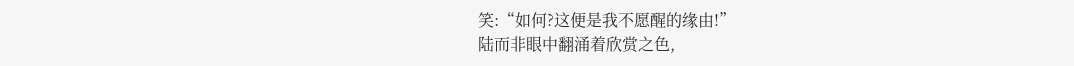笑:“如何?这便是我不愿醒的缘由!”
陆而非眼中翻涌着欣赏之色,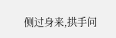侧过身来,拱手问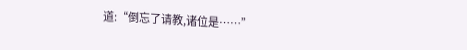道:“倒忘了请教,诸位是……”